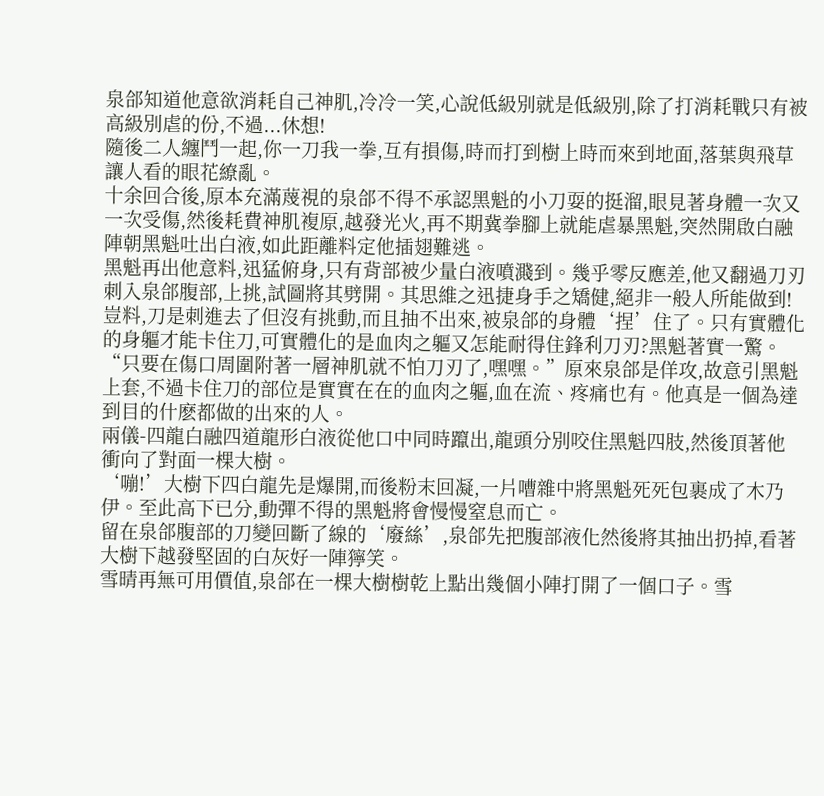泉郃知道他意欲消耗自己神肌,冷冷一笑,心說低級別就是低級別,除了打消耗戰只有被高級別虐的份,不過...休想!
隨後二人纏鬥一起,你一刀我一拳,互有損傷,時而打到樹上時而來到地面,落葉與飛草讓人看的眼花繚亂。
十余回合後,原本充滿蔑視的泉郃不得不承認黑魁的小刀耍的挺溜,眼見著身體一次又一次受傷,然後耗費神肌複原,越發光火,再不期冀拳腳上就能虐暴黑魁,突然開啟白融陣朝黑魁吐出白液,如此距離料定他插翅難逃。
黑魁再出他意料,迅猛俯身,只有背部被少量白液噴濺到。幾乎零反應差,他又翻過刀刃刺入泉郃腹部,上挑,試圖將其劈開。其思維之迅捷身手之矯健,絕非一般人所能做到!
豈料,刀是刺進去了但沒有挑動,而且抽不出來,被泉郃的身體‘捏’住了。只有實體化的身軀才能卡住刀,可實體化的是血肉之軀又怎能耐得住鋒利刀刃?黑魁著實一驚。
“只要在傷口周圍附著一層神肌就不怕刀刃了,嘿嘿。”原來泉郃是佯攻,故意引黑魁上套,不過卡住刀的部位是實實在在的血肉之軀,血在流、疼痛也有。他真是一個為達到目的什麽都做的出來的人。
兩儀-四龍白融四道龍形白液從他口中同時躥出,龍頭分別咬住黑魁四肢,然後頂著他衝向了對面一棵大樹。
‘嘣!’大樹下四白龍先是爆開,而後粉末回凝,一片嘈雜中將黑魁死死包裹成了木乃伊。至此高下已分,動彈不得的黑魁將會慢慢窒息而亡。
留在泉郃腹部的刀變回斷了線的‘廢絲’,泉郃先把腹部液化然後將其抽出扔掉,看著大樹下越發堅固的白灰好一陣獰笑。
雪晴再無可用價值,泉郃在一棵大樹樹乾上點出幾個小陣打開了一個口子。雪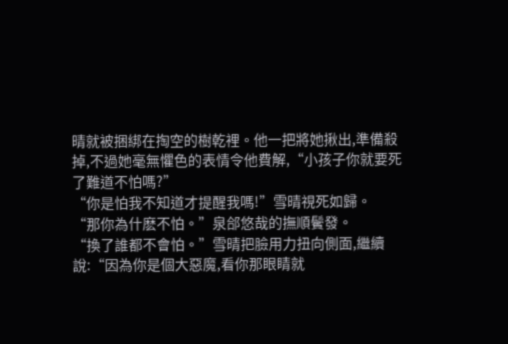晴就被捆綁在掏空的樹乾裡。他一把將她揪出,準備殺掉,不過她毫無懼色的表情令他費解,“小孩子你就要死了難道不怕嗎?”
“你是怕我不知道才提醒我嗎!”雪晴視死如歸。
“那你為什麽不怕。”泉郃悠哉的撫順鬢發。
“換了誰都不會怕。”雪晴把臉用力扭向側面,繼續說:“因為你是個大惡魔,看你那眼睛就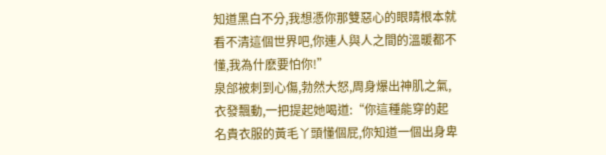知道黑白不分,我想憑你那雙惡心的眼睛根本就看不清這個世界吧,你連人與人之間的溫暖都不懂,我為什麽要怕你!”
泉郃被刺到心傷,勃然大怒,周身爆出神肌之氣,衣發飄動,一把提起她喝道:“你這種能穿的起名貴衣服的黃毛丫頭懂個屁,你知道一個出身卑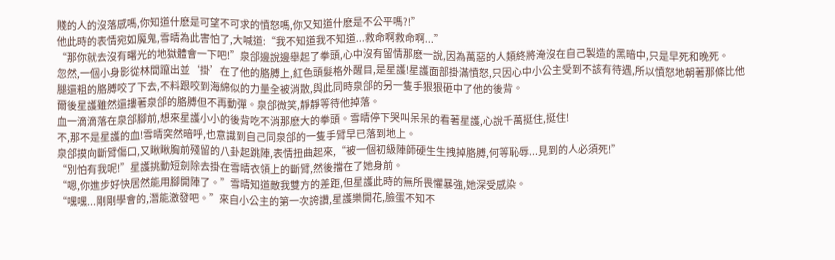賤的人的沒落感嗎,你知道什麽是可望不可求的憤怒嗎,你又知道什麽是不公平嗎?!”
他此時的表情宛如魔鬼,雪晴為此害怕了,大喊道:“我不知道我不知道...救命啊救命啊...”
“那你就去沒有曙光的地獄體會一下吧!”泉郃邊說邊舉起了拳頭,心中沒有留情那麽一說,因為萬惡的人類終將淹沒在自己製造的黑暗中,只是早死和晚死。
忽然,一個小身影從林間躥出並‘掛’在了他的胳膊上,紅色頭髮格外醒目,是星護!星護面部掛滿憤怒,只因心中小公主受到不該有待遇,所以憤怒地朝著那條比他腿還粗的胳膊咬了下去,不料跟咬到海綿似的力量全被消散,與此同時泉郃的另一隻手狠狠砸中了他的後背。
爾後星護雖然還摟著泉郃的胳膊但不再動彈。泉郃微笑,靜靜等待他掉落。
血一滴滴落在泉郃腳前,想來星護小小的後背吃不消那麽大的拳頭。雪晴停下哭叫呆呆的看著星護,心說千萬挺住,挺住!
不,那不是星護的血!雪晴突然暗呼,也意識到自己同泉郃的一隻手臂早已落到地上。
泉郃摸向斷臂傷口,又瞅瞅胸前殘留的八卦起跳陣,表情扭曲起來,“被一個初級陣師硬生生拽掉胳膊,何等恥辱...見到的人必須死!”
“別怕有我呢!”星護挑動短劍除去掛在雪晴衣領上的斷臂,然後擋在了她身前。
“嗯,你進步好快居然能用腳開陣了。”雪晴知道敵我雙方的差距,但星護此時的無所畏懼暴強,她深受感染。
“嘿嘿...剛剛學會的,潛能激發吧。”來自小公主的第一次誇讚,星護樂開花,臉蛋不知不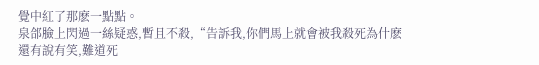覺中紅了那麽一點點。
泉郃臉上閃過一絲疑惑,暫且不殺,“告訴我,你們馬上就會被我殺死為什麽還有說有笑,難道死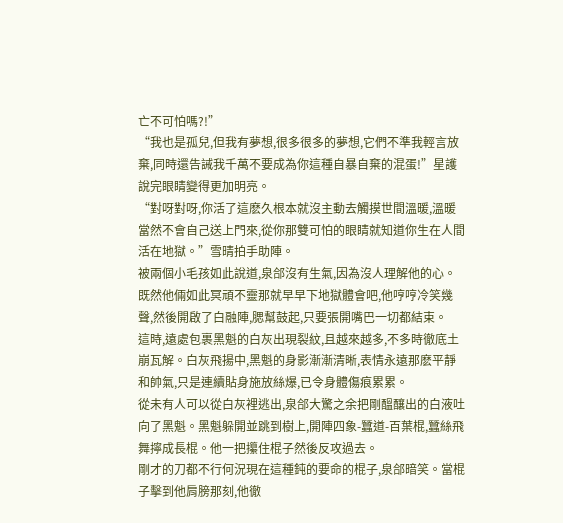亡不可怕嗎?!”
“我也是孤兒,但我有夢想,很多很多的夢想,它們不準我輕言放棄,同時還告誡我千萬不要成為你這種自暴自棄的混蛋!”星護說完眼睛變得更加明亮。
“對呀對呀,你活了這麽久根本就沒主動去觸摸世間溫暖,溫暖當然不會自己送上門來,從你那雙可怕的眼睛就知道你生在人間活在地獄。”雪晴拍手助陣。
被兩個小毛孩如此說道,泉郃沒有生氣,因為沒人理解他的心。既然他倆如此冥頑不靈那就早早下地獄體會吧,他哼哼冷笑幾聲,然後開啟了白融陣,腮幫鼓起,只要張開嘴巴一切都結束。
這時,遠處包裹黑魁的白灰出現裂紋,且越來越多,不多時徹底土崩瓦解。白灰飛揚中,黑魁的身影漸漸清晰,表情永遠那麽平靜和帥氣,只是連續貼身施放絲爆,已令身體傷痕累累。
從未有人可以從白灰裡逃出,泉郃大驚之余把剛醞釀出的白液吐向了黑魁。黑魁躲開並跳到樹上,開陣四象-蠶道-百葉棍,蠶絲飛舞擰成長棍。他一把攥住棍子然後反攻過去。
剛才的刀都不行何況現在這種鈍的要命的棍子,泉郃暗笑。當棍子擊到他肩膀那刻,他徹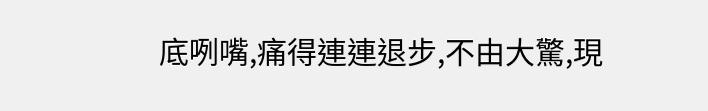底咧嘴,痛得連連退步,不由大驚,現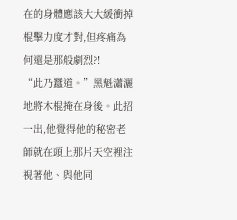在的身體應該大大緩衝掉棍擊力度才對,但疼痛為何還是那般劇烈?!
“此乃蠶道。”黑魁瀟灑地將木棍掩在身後。此招一出,他覺得他的秘密老師就在頭上那片天空裡注視著他、與他同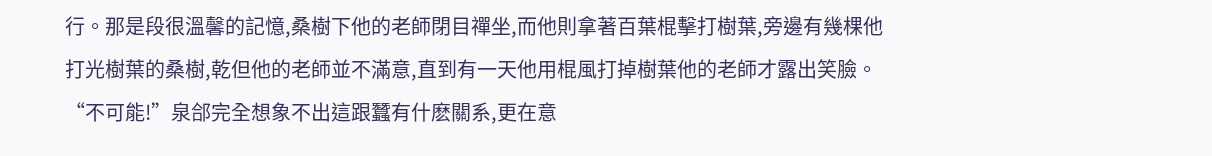行。那是段很溫馨的記憶,桑樹下他的老師閉目禪坐,而他則拿著百葉棍擊打樹葉,旁邊有幾棵他打光樹葉的桑樹,乾但他的老師並不滿意,直到有一天他用棍風打掉樹葉他的老師才露出笑臉。
“不可能!”泉郃完全想象不出這跟蠶有什麽關系,更在意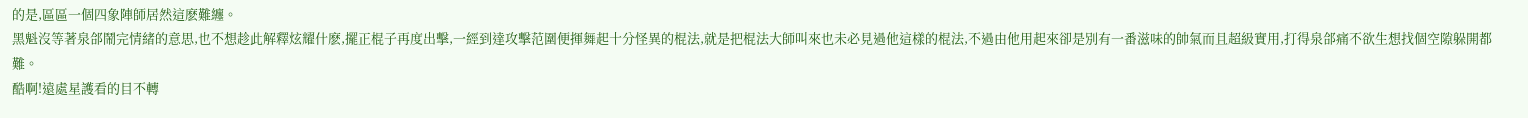的是,區區一個四象陣師居然這麽難纏。
黑魁沒等著泉郃鬧完情緒的意思,也不想趁此解釋炫耀什麽,擺正棍子再度出擊,一經到達攻擊范圍便揮舞起十分怪異的棍法,就是把棍法大師叫來也未必見過他這樣的棍法,不過由他用起來卻是別有一番滋味的帥氣而且超級實用,打得泉郃痛不欲生想找個空隙躲開都難。
酷啊!遠處星護看的目不轉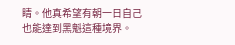睛。他真希望有朝一日自己也能達到黑魁這種境界。